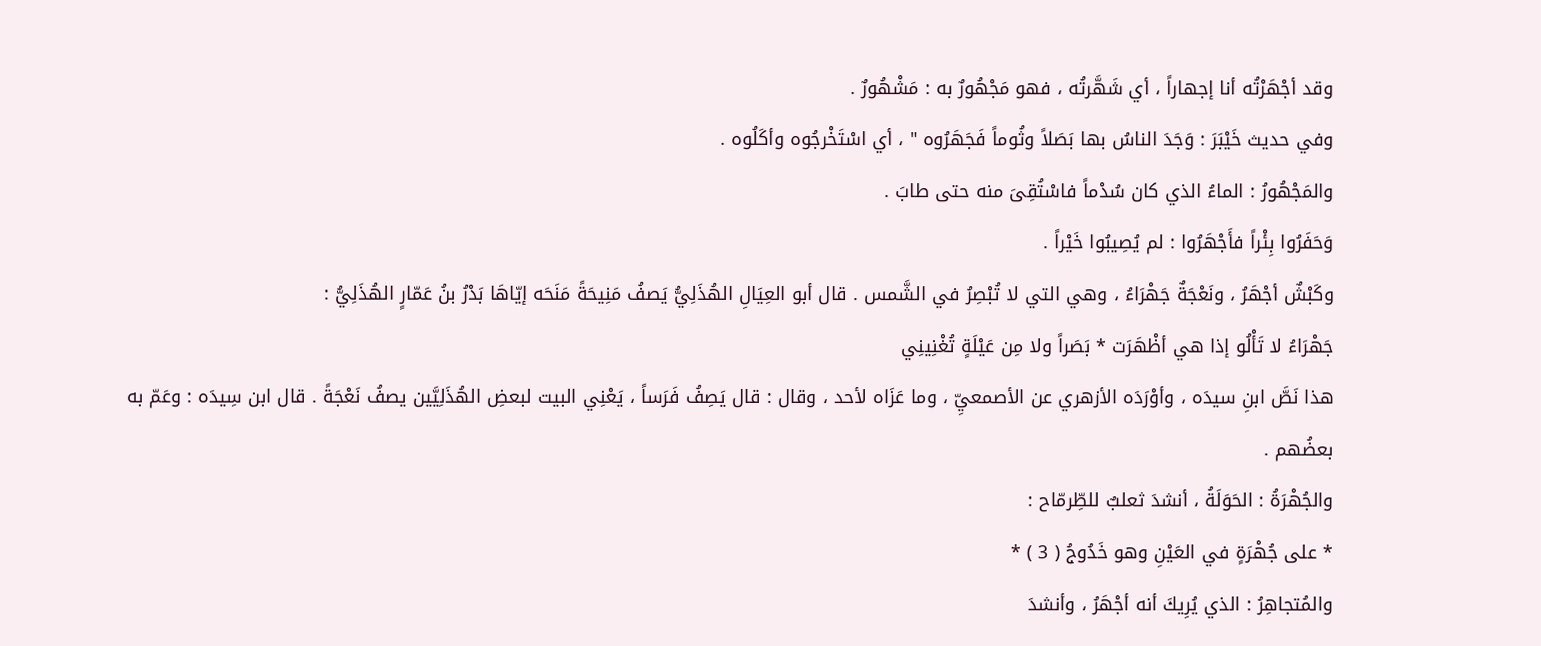وقد أجْهَرْتُه أنا إجهاراً ، أي شَهَّرتُه ، فهو مَجْهُورٌ به : مَشْهُورٌ .
وفي حديث خَيْبَرَ : وَجَدَ الناسُ بها بَصَلاً وثُوماً فَجَهَرُوه " ، أي اسْتَخْرجُوه وأكَلُوه .
والمَجْهُورُ : الماءُ الذي كان سُدْماً فاسْتُقِىَ منه حتى طابَ .
وَحَفَرُوا بِئْراً فأَجْهَرُوا : لم يُصِيبُوا خَيْراً .
وكَبْشٌ أجْهَرُ ، ونَعْجَةٌ جَهْرَاءُ ، وهي التي لا تُبْصِرُ في الشَّمس . قال أبو العِيَالِ الهُذَلِيُّ يَصفُ مَنِيحَةً مَنَحَه إيّاهَا بَدْرُ بنُ عَمّارٍ الهُذَلِيُّ :
جَهْرَاءُ لا تَأْلُو إذا هي أظْهَرَت * بَصَراً ولا مِن عَيْلَةٍ تُغْنِينِي
هذا نَصَّ ابنِ سيدَه ، وأوْرَدَه الأزهري عن الأصمعيِّ ، وما عَزَاه لأحد ، وقال : قال يَصِفُ فَرَساً ، يَعْنِي البيت لبعضِ الهُذَلِيَّين يصفُ نَعْجَةً . قال ابن سِيدَه : وعَمّ به بعضُهم .
والجُهْرَةُ : الحَوَلَةُ ، أنشدَ ثعلبٌ للطِّرمّاح :
* على جُهْرَةٍ في العَيْنِ وهو خَدُوجُ ( 3 ) *
والمُتجاهِرُ : الذي يُرِيكَ أنه أجْهَرُ ، وأنشدَ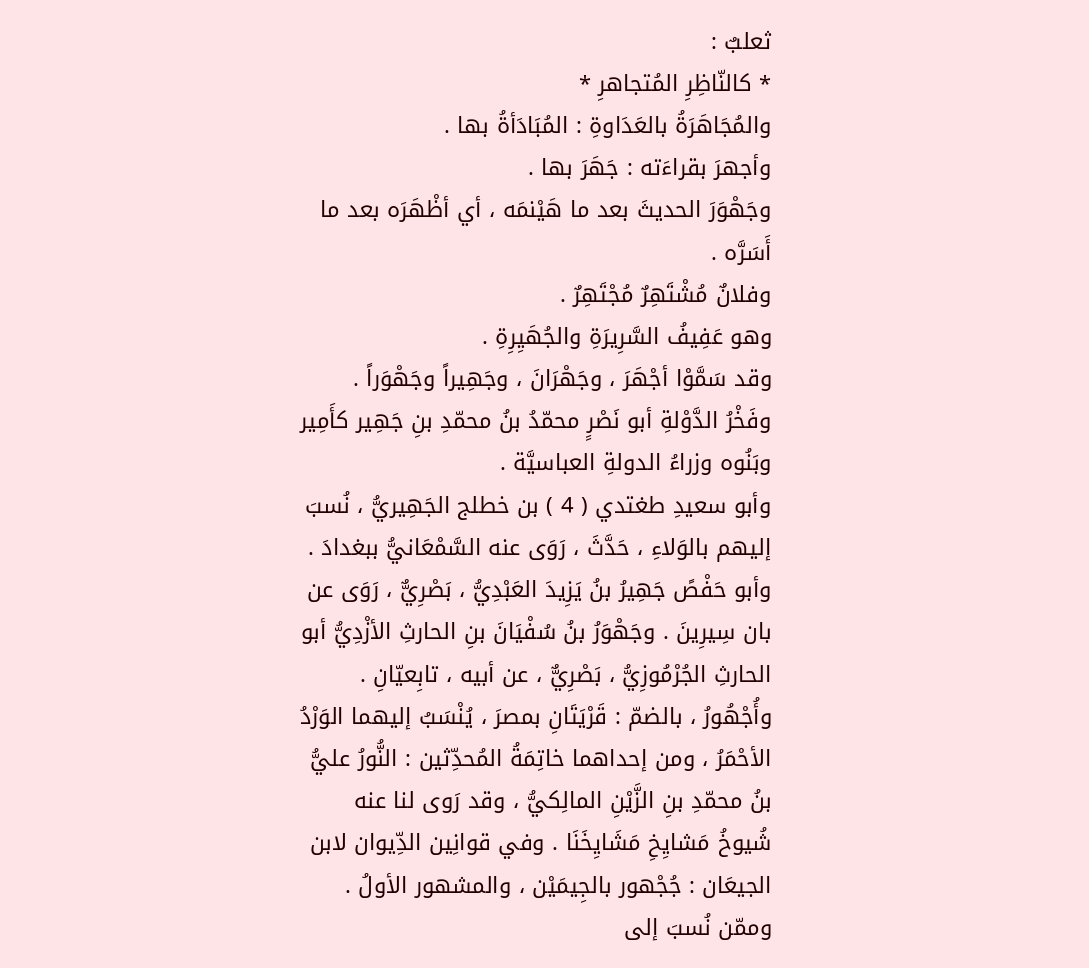ثعلبٌ :
* كالنّاظِرِ المُتجاهرِ *
والمُجَاهَرَةُ بالعَدَاوةِ : المُبَادَأةُ بها .
وأجهرَ بقراءَته : جَهَرَ بها .
وجَهْوَرَ الحديثَ بعد ما هَيْنمَه ، أي أظْهَرَه بعد ما أَسَرَّه .
وفلانٌ مُشْتَهِرٌ مُجْتَهِرٌ .
وهو عَفِيفُ السَّرِيرَةِ والجُهَيِرِةِ .
وقد سَمَّوْا أجْهَرَ ، وجَهْرَانَ ، وجَهِيراً وجَهْوَراً .
وفَخْرُ الدَّوْلةِ أبو نَصْرٍ محمّدُ بنُ محمّدِ بنِ جَهِير كأَمِير وبَنُوه وزراءُ الدولةِ العباسيَّة .
وأبو سعيدِ طغتدي ( 4 ) بن خطلج الجَهِيريُّ ، نُسبَ إليهم بالوَلاءِ ، حَدَّثَ ، رَوَى عنه السَّمْعَانيُّ ببغدادَ .
وأبو حَفْصً جَهِيرُ بنُ يَزِيدَ العَبْدِيُّ ، بَصْرِيٌّ ، رَوَى عن بان سِيرِينَ . وجَهْوَرُ بنُ سُفْيَانَ بنِ الحارثِ الأزْدِيُّ أبو الحارثِ الجُرْمُوزِيُّ ، بَصْرِيٌّ ، عن أبيه ، تابِعيّانِ .
وأُجْهُورُ ، بالضمّ : قَرْيَتَانِ بمصرَ ، يُنْسَبُ إليهما الوَرْدُ الأحْمَرُ ، ومن إحداهما خاتِمَةُ المُحدِّثين : النُّورُ عليُّ بنُ محمّدِ بنِ الزَّيْنِ المالِكيُّ ، وقد رَوى لنا عنه شُيوخُ مَشايِخِ مَشَايِخَنَا . وفي قوانِين الدِّيوان لابن الجيعَان : جُجْهور بالجِيمَيْن ، والمشهور الأولُ .
وممّن نُسبَ إلى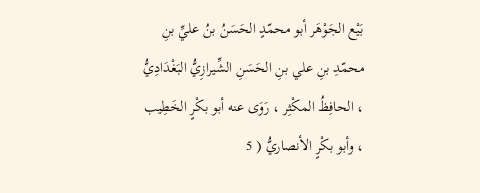بَيْع الجَوْهَر أبو محمّدٍ الحَسَنُ بنُ عليِّ بنِ محمّدِ بنِ علي بنِ الحَسَنِ الشِّيرازِيُّ البَغْدَادِيُّ ، الحافِظُ المكْثِر ، رَوَى عنه أبو بكْرٍ الخَطِيب ، وأبو بكْرٍ الأنصاريُّ ( 5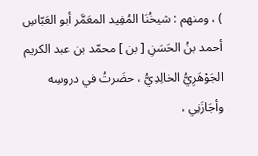) ، ومنهم : شيخُنَا المُفِيد المعَمَّر أبو العَبّاسِ أحمد بنُ الحَسَنِ [ بن ] محمّد بن عبد الكريم الجَوْهَرِيُّ الخالِدِيُّ ، حضَرتُ في دروسِه وأجَازَنِي ،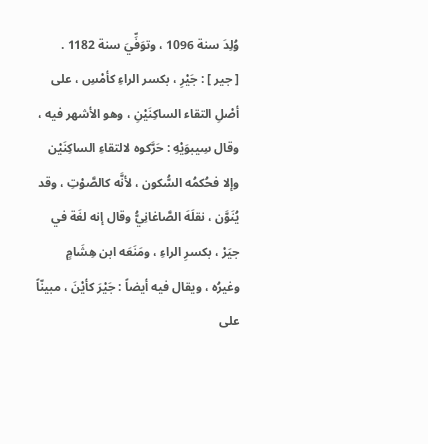وُلِدَ سنة 1096 ، وتوَفِّيَ سنة 1182 .
[ جير ] : جَيْرِ ، بكسر الراءِ كأمْسِ ، على أصْلِ التقاء الساكِنَيْنِ ، وهو الأشهر فيه ، وقال سِيبوَيْهِ : حَرَّكوه لالتقاءِ الساكِنَيْن وإلا فحُكمُه السُّكون ، لأنَّه كالصَّوْتِ ، وقد يُنَوَّن ، نقلَهَ الصَّاغانِيُّ وقال إنه لغَة في جيَرْ ، بكسرِ الراءِ ، ومَنَعَه ابن هِشَامٍ وغيرُه ، ويقال فيه أيضاً : جَيْرَ كأيْنَ ، مبينّاً على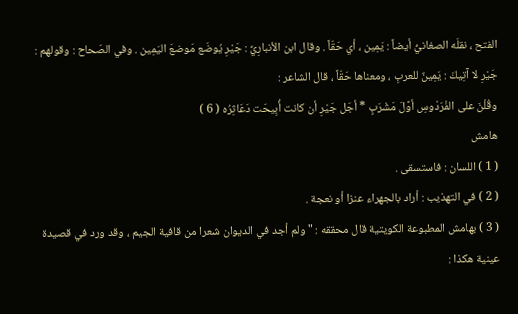الفتح ، نقلَه الصغانيُّ أيضاً : يَمِين ، أي حَقّاً . وقال ابن الأنبارِيِّ : جَيْرِ يُوضَع مَوضعَ اليَمِين . وفي الصّحاح : وقولهم : جَيْرِ لا آتِيكَ : يَمِينٌ للعربِ ، ومعناها حَقّاً ، قال الشاعر :
وقُلْنَ على الفْرَدْوسِ أوَّلَ مَشْرَبٍ * أجَل جَيْرِ أن كانت أُبِيحَت دَعَاثِرُه ( 6 )
هامش
( 1 ) اللسان : فاستسقى .
( 2 ) في التهذيب : أراد بالجهراء عنزا أو نعجة .
( 3 ) بهامش المطبوعة الكويتية قال محققه : " ولم أجد في الديوان شعرا من قافية الجيم ، وقد ورد في قصيدة عينية هكذا :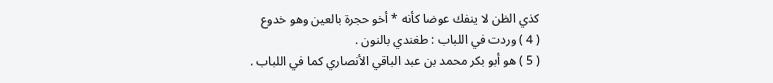كذي الظن لا ينفك عوضا كأنه * أخو حجرة بالعين وهو خدوع
( 4 ) وردت في اللباب : طغندي بالنون .
( 5 ) هو أبو بكر محمد بن عبد الباقي الأنصاري كما في اللباب .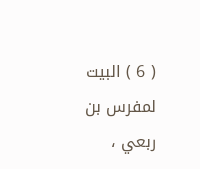( 6 ) البيت لمفرس بن ربعي ،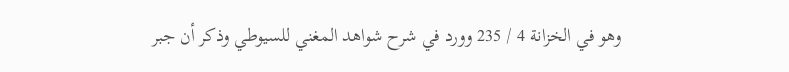وهو في الخزانة 4 / 235 وورد في شرح شواهد المغني للسيوطي وذكر أن جبر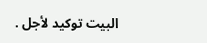البيت توكيد لأجل .